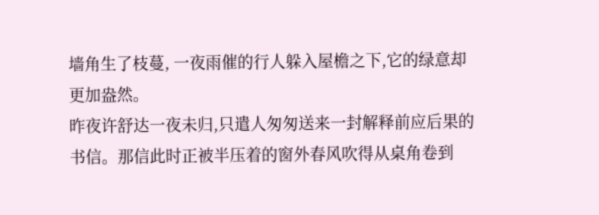墙角生了枝蔓, 一夜雨催的行人躲入屋檐之下,它的绿意却更加盎然。
昨夜许舒达一夜未归,只遣人匆匆送来一封解释前应后果的书信。那信此时正被半压着的窗外春风吹得从桌角卷到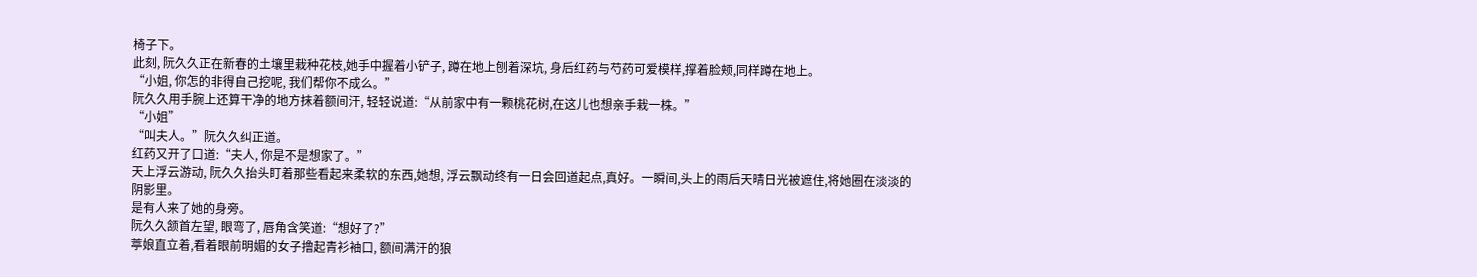椅子下。
此刻, 阮久久正在新春的土壤里栽种花枝,她手中握着小铲子, 蹲在地上刨着深坑, 身后红药与芍药可爱模样,撑着脸颊,同样蹲在地上。
“小姐, 你怎的非得自己挖呢, 我们帮你不成么。”
阮久久用手腕上还算干净的地方抹着额间汗, 轻轻说道:“从前家中有一颗桃花树,在这儿也想亲手栽一株。”
“小姐”
“叫夫人。”阮久久纠正道。
红药又开了口道:“夫人, 你是不是想家了。”
天上浮云游动, 阮久久抬头盯着那些看起来柔软的东西,她想, 浮云飘动终有一日会回道起点,真好。一瞬间,头上的雨后天晴日光被遮住,将她圈在淡淡的阴影里。
是有人来了她的身旁。
阮久久颔首左望, 眼弯了, 唇角含笑道:“想好了?”
葶娘直立着,看着眼前明媚的女子撸起青衫袖口, 额间满汗的狼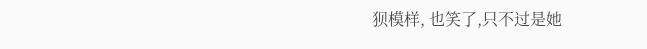狈模样, 也笑了,只不过是她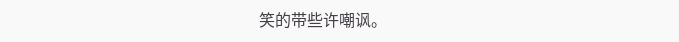笑的带些许嘲讽。